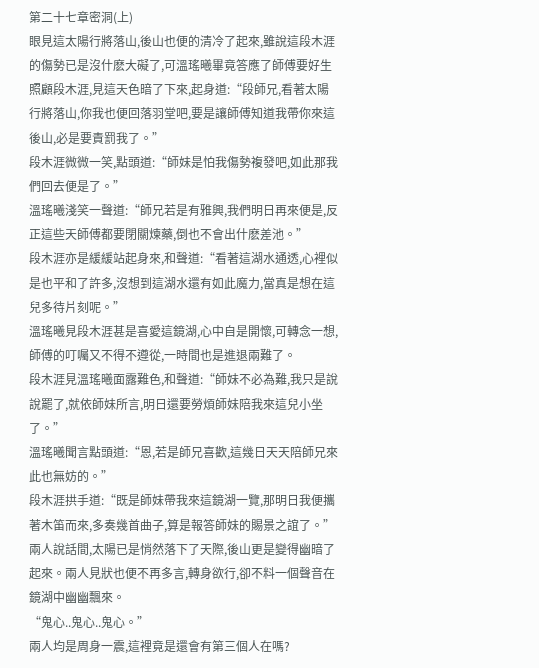第二十七章密洞(上)
眼見這太陽行將落山,後山也便的清冷了起來,雖說這段木涯的傷勢已是沒什麽大礙了,可溫瑤曦畢竟答應了師傅要好生照顧段木涯,見這天色暗了下來,起身道:“段師兄,看著太陽行將落山,你我也便回落羽堂吧,要是讓師傅知道我帶你來這後山,必是要責罰我了。”
段木涯微微一笑,點頭道:“師妹是怕我傷勢複發吧,如此那我們回去便是了。”
溫瑤曦淺笑一聲道:“師兄若是有雅興,我們明日再來便是,反正這些天師傅都要閉關煉藥,倒也不會出什麽差池。”
段木涯亦是緩緩站起身來,和聲道:“看著這湖水通透,心裡似是也平和了許多,沒想到這湖水還有如此魔力,當真是想在這兒多待片刻呢。”
溫瑤曦見段木涯甚是喜愛這鏡湖,心中自是開懷,可轉念一想,師傅的叮囑又不得不遵從,一時間也是進退兩難了。
段木涯見溫瑤曦面露難色,和聲道:“師妹不必為難,我只是說說罷了,就依師妹所言,明日還要勞煩師妹陪我來這兒小坐了。”
溫瑤曦聞言點頭道:“恩,若是師兄喜歡,這幾日天天陪師兄來此也無妨的。”
段木涯拱手道:“既是師妹帶我來這鏡湖一覽,那明日我便攜著木笛而來,多奏幾首曲子,算是報答師妹的賜景之誼了。”
兩人說話間,太陽已是悄然落下了天際,後山更是變得幽暗了起來。兩人見狀也便不再多言,轉身欲行,卻不料一個聲音在鏡湖中幽幽飄來。
“鬼心..鬼心..鬼心。”
兩人均是周身一震,這裡竟是還會有第三個人在嗎?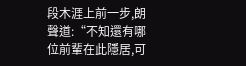段木涯上前一步,朗聲道:“不知還有哪位前輩在此隱居,可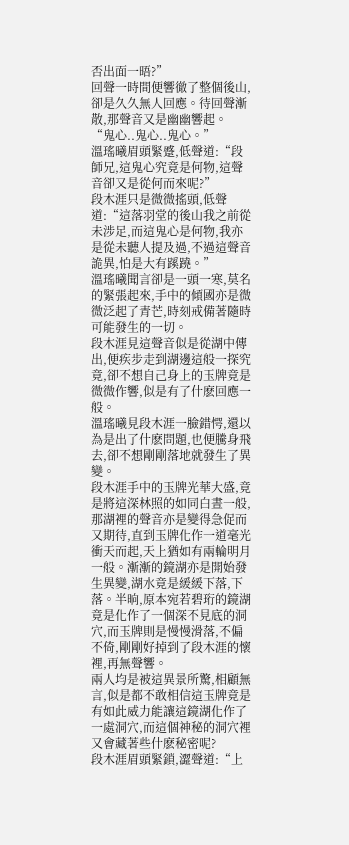否出面一晤?”
回聲一時間便響徹了整個後山,卻是久久無人回應。待回聲漸散,那聲音又是幽幽響起。
“鬼心..鬼心..鬼心。”
溫瑤曦眉頭緊蹙,低聲道:“段師兄,這鬼心究竟是何物,這聲音卻又是從何而來呢?”
段木涯只是微微搖頭,低聲道:“這落羽堂的後山我之前從未涉足,而這鬼心是何物,我亦是從未聽人提及過,不過這聲音詭異,怕是大有蹊蹺。”
溫瑤曦聞言卻是一頭一寒,莫名的緊張起來,手中的傾國亦是微微泛起了青芒,時刻戒備著隨時可能發生的一切。
段木涯見這聲音似是從湖中傳出,便疾步走到湖邊這般一探究竟,卻不想自己身上的玉牌竟是微微作響,似是有了什麽回應一般。
溫瑤曦見段木涯一臉錯愕,還以為是出了什麽問題,也便騰身飛去,卻不想剛剛落地就發生了異變。
段木涯手中的玉牌光華大盛,竟是將這深林照的如同白晝一般,那湖裡的聲音亦是變得急促而又期待,直到玉牌化作一道毫光衝天而起,天上猶如有兩輪明月一般。漸漸的鏡湖亦是開始發生異變,湖水竟是緩緩下落,下落。半晌,原本宛若碧珩的鏡湖竟是化作了一個深不見底的洞穴,而玉牌則是慢慢滑落,不偏不倚,剛剛好掉到了段木涯的懷裡,再無聲響。
兩人均是被這異景所驚,相顧無言,似是都不敢相信這玉牌竟是有如此威力能讓這鏡湖化作了一處洞穴,而這個神秘的洞穴裡又會藏著些什麽秘密呢?
段木涯眉頭緊鎖,澀聲道:“上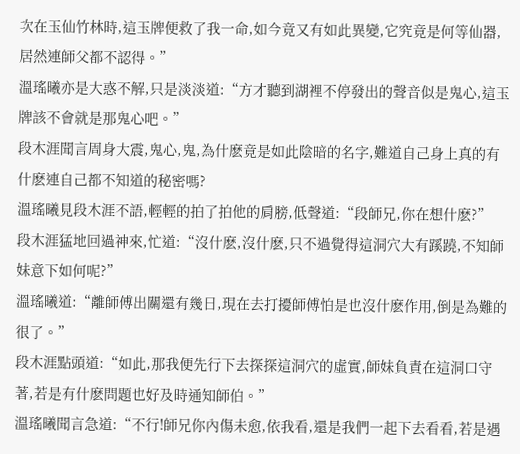次在玉仙竹林時,這玉牌便救了我一命,如今竟又有如此異變,它究竟是何等仙器,居然連師父都不認得。”
溫瑤曦亦是大惑不解,只是淡淡道:“方才聽到湖裡不停發出的聲音似是鬼心,這玉牌該不會就是那鬼心吧。”
段木涯聞言周身大震,鬼心,鬼,為什麽竟是如此陰暗的名字,難道自己身上真的有什麽連自己都不知道的秘密嗎?
溫瑤曦見段木涯不語,輕輕的拍了拍他的肩膀,低聲道:“段師兄,你在想什麽?”
段木涯猛地回過神來,忙道:“沒什麽,沒什麽,只不過覺得這洞穴大有蹊蹺,不知師妹意下如何呢?”
溫瑤曦道:“離師傅出關還有幾日,現在去打擾師傅怕是也沒什麽作用,倒是為難的很了。”
段木涯點頭道:“如此,那我便先行下去探探這洞穴的虛實,師妹負責在這洞口守著,若是有什麽問題也好及時通知師伯。”
溫瑤曦聞言急道:“不行!師兄你內傷未愈,依我看,還是我們一起下去看看,若是遇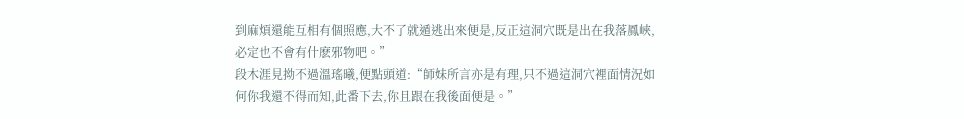到麻煩還能互相有個照應,大不了就遁逃出來便是,反正這洞穴既是出在我落鳳峽,必定也不會有什麽邪物吧。”
段木涯見拗不過溫瑤曦,便點頭道:“師妹所言亦是有理,只不過這洞穴裡面情況如何你我還不得而知,此番下去,你且跟在我後面便是。”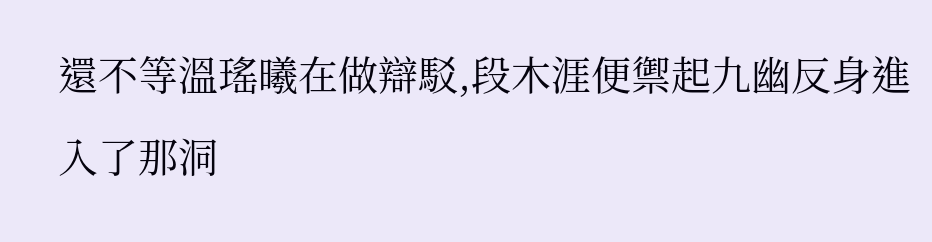還不等溫瑤曦在做辯駁,段木涯便禦起九幽反身進入了那洞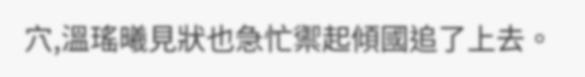穴,溫瑤曦見狀也急忙禦起傾國追了上去。